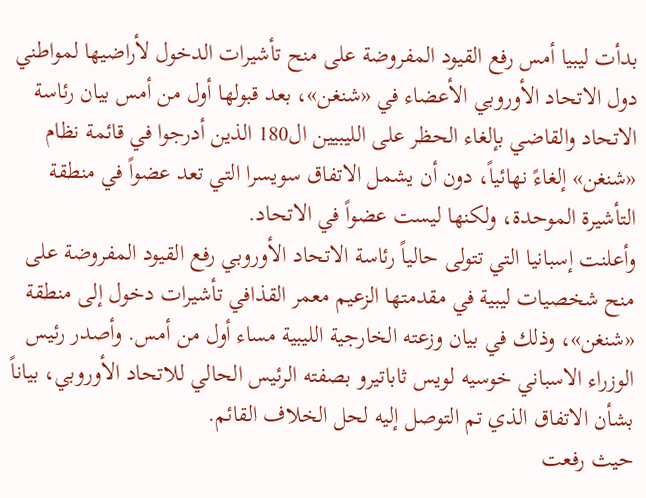بدأت ليبيا أمس رفع القيود المفروضة على منح تأشيرات الدخول لأراضيها لمواطني دول الاتحاد الأوروبي الأعضاء في «شنغن»، بعد قبولها أول من أمس بيان رئاسة الاتحاد والقاضي بإلغاء الحظر على الليبيين ال180 الذين أدرجوا في قائمة نظام «شنغن» إلغاءً نهائياً، دون أن يشمل الاتفاق سويسرا التي تعد عضواً في منطقة التأشيرة الموحدة، ولكنها ليست عضواً في الاتحاد.
وأعلنت إسبانيا التي تتولى حالياً رئاسة الاتحاد الأوروبي رفع القيود المفروضة على منح شخصيات ليبية في مقدمتها الزعيم معمر القذافي تأشيرات دخول إلى منطقة «شنغن»، وذلك في بيان وزعته الخارجية الليبية مساء أول من أمس. وأصدر رئيس الوزراء الاسباني خوسيه لويس ثاباتيرو بصفته الرئيس الحالي للاتحاد الأوروبي، بياناً بشأن الاتفاق الذي تم التوصل إليه لحل الخلاف القائم.
حيث رفعت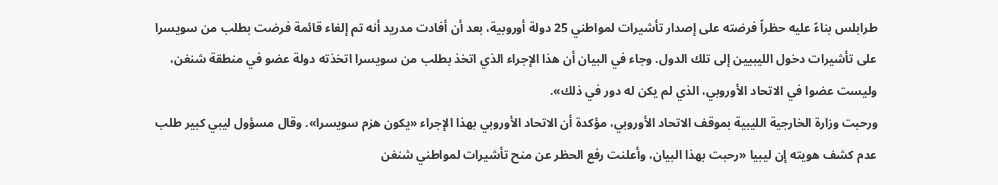طرابلس بناءً عليه حظراً فرضته على إصدار تأشيرات لمواطني 25 دولة أوروبية، بعد أن أفادت مدريد أنه تم إلغاء قائمة فرضت بطلب من سويسرا على تأشيرات دخول الليبيين إلى تلك الدول. وجاء في البيان أن هذا الإجراء الذي اتخذ بطلب من سويسرا اتخذته دولة عضو في منطقة شنغن، وليست عضوا في الاتحاد الأوروبي، الذي لم يكن له دور في ذلك».
ورحبت وزارة الخارجية الليبية بموقف الاتحاد الأوروبي، مؤكدة أن الاتحاد الأوروبي بهذا الإجراء «يكون هزم سويسرا». وقال مسؤول ليبي كبير طلب عدم كشف هويته إن ليبيا «رحبت بهذا البيان، وأعلنت رفع الحظر عن منح تأشيرات لمواطني شنغن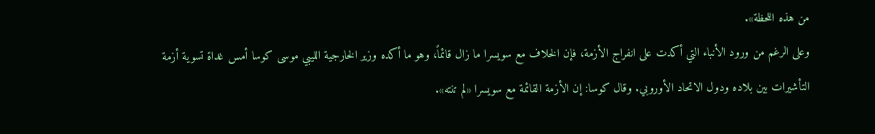من هذه اللحظة».
وعلى الرغم من ورود الأنباء التي أكدت على انفراج الأزمة، فإن الخلاف مع سويسرا ما زال قائماً، وهو ما أكده وزير الخارجية الليبي موسى كوسا أمس غداة تسوية أزمة التأشيرات بين بلاده ودول الاتحاد الأوروبي. وقال كوسا: إن الأزمة القائمة مع سويسرا «لم تنته».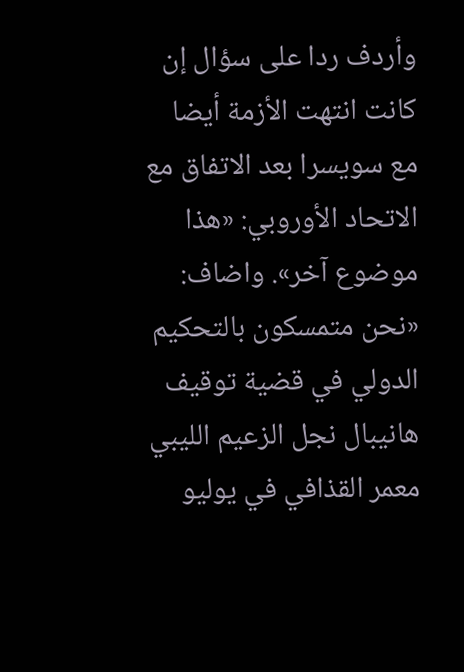وأردف ردا على سؤال إن كانت انتهت الأزمة أيضا مع سويسرا بعد الاتفاق مع الاتحاد الأوروبي: «هذا موضوع آخر». واضاف: «نحن متمسكون بالتحكيم الدولي في قضية توقيف هانيبال نجل الزعيم الليبي معمر القذافي في يوليو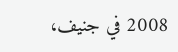2008 في جنيف،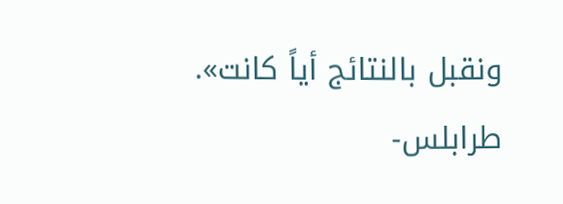ونقبل بالنتائج أياً كانت».
طرابلس-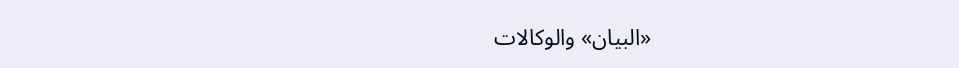«البيان» والوكالات